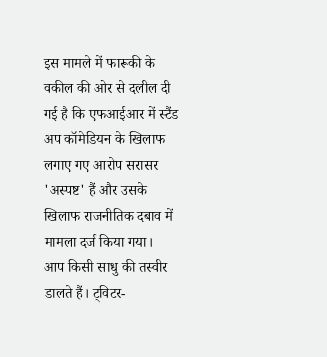इस मामले में फारूकी के वकील की ओर से दलील दी गई है कि एफआईआर में स्टैंड अप कॉमेडियन के खिलाफ लगाए गए आरोप सरासर 'अस्पष्ट' हैं और उसके खिलाफ राजनीतिक दबाव में मामला दर्ज किया गया।
आप किसी साधु की तस्वीर डालते हैं। ट्विटर-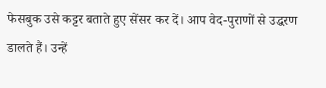फेसबुक उसे कट्टर बताते हुए सेंसर कर दें। आप वेद-पुराणों से उद्धरण डालते हैं। उन्हें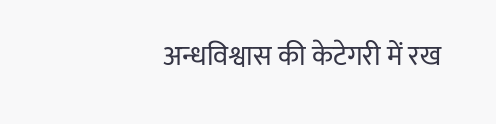अन्धविश्वास की केटेगरी में रख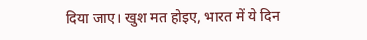दिया जाए। खुश मत होइए, भारत में ये दिन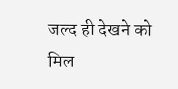जल्द ही देखने को मिल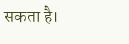सकता है।